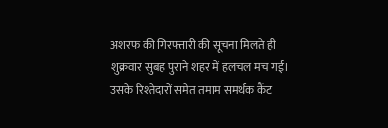अशरफ की गिरफ्तारी की सूचना मिलते ही शुक्रवार सुबह पुराने शहर में हलचल मच गई। उसके रिश्तेदारों समेत तमाम समर्थक कैंट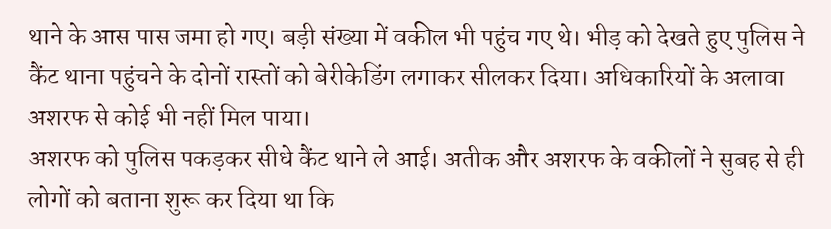थाने के आस पास जमा हो गए। बड़ी संख्या में वकील भी पहुंच गए थे। भीड़ को देखते हुए पुलिस ने कैंट थाना पहुंचने के दोनों रास्तों को बेरीकेडिंग लगाकर सीलकर दिया। अधिकारियों के अलावा अशरफ से कोई भी नहीं मिल पाया।
अशरफ को पुलिस पकड़कर सीधे कैंट थाने ले आई। अतीक और अशरफ के वकीलों ने सुबह से ही लोगों को बताना शुरू कर दिया था कि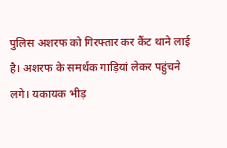पुलिस अशरफ को गिरफ्तार कर कैंट थाने लाई है। अशरफ के समर्थक गाड़ियां लेकर पहुंचने लगे। यकायक भीड़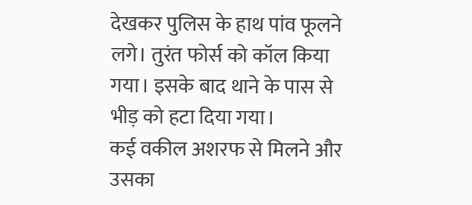देखकर पुलिस के हाथ पांव फूलने लगे। तुरंत फोर्स को कॉल किया गया। इसके बाद थाने के पास से भीड़ को हटा दिया गया।
कई वकील अशरफ से मिलने और उसका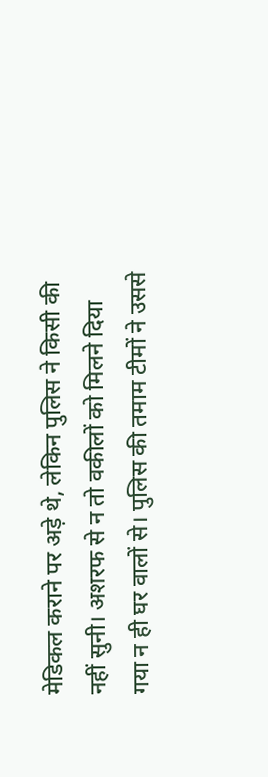मेडिकल कराने पर अड़े थे, लेकिन पुलिस ने किसी की नहीं सुनी। अशरफ से न तो वकीलों को मिलने दिया गया न ही घर वालों से। पुलिस की तमाम टीमों ने उससे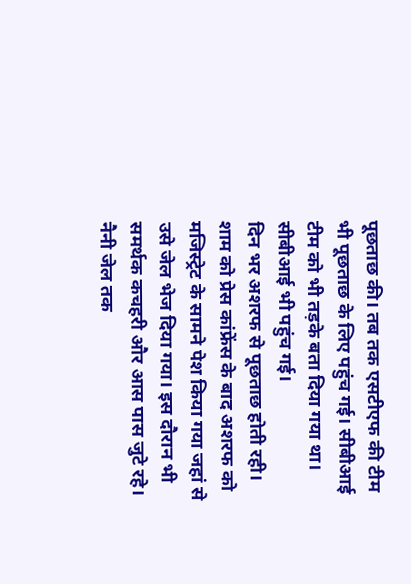पूछताछ की। तब तक एसटीएफ की टीम भी पूछताछ के लिए पहुंच गई। सीबीआई टीम को भी तड़के बता दिया गया था। सीबीआई भी पहुंच गई।
दिन भर अशरफ से पूछताछ होती रही। शाम को प्रेस कांफ्रेंस के बाद अशरफ को मजिस्ट्रेट के सामने पेश किया गया जहां से उसे जेल भेज दिया गया। इस दौरान भी समर्थक कचहरी और आस पास जुटे रहे। नैनी जेल तक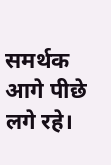समर्थक आगे पीछे लगे रहे।